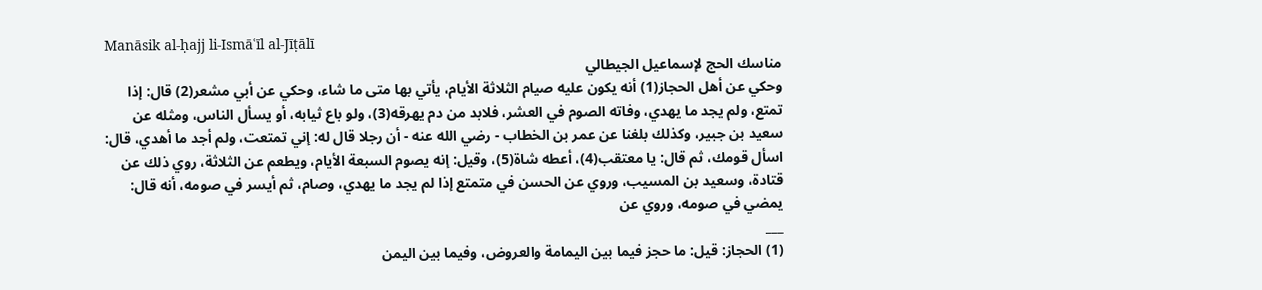Manāsik al-ḥajj li-Ismāʿīl al-Jīṭālī
مناسك الحج لإسماعيل الجيطالي
وحكي عن أهل الحجاز(1) أنه يكون عليه صيام الثلاثة الأيام، يأتي بها متى ما شاء، وحكي عن أبي مشعر(2) قال: إذا تمتع، ولم يجد ما يهدي، وفاته الصوم في العشر، فلابد من دم يهرقه(3)، ولو باع ثيابه، أو يسأل الناس، ومثله عن سعيد بن جبير، وكذلك بلغنا عن عمر بن الخطاب - رضي الله عنه - أن رجلا قال له: إني تمتعت، ولم أجد ما أهدي، قال: اسأل قومك، ثم قال: يا معتقب(4)، أعطه شاة(5)، وقيل: إنه يصوم السبعة الأيام، ويطعم عن الثلاثة، روي ذلك عن قتادة، وسعيد بن المسيب، وروي عن الحسن في متمتع إذا لم يجد ما يهدي، وصام، ثم أيسر في صومه، أنه قال: يمضي في صومه، وروي عن
___
(1) الحجاز: قيل: ما حجز فيما بين اليمامة والعروض، وفيما بين اليمن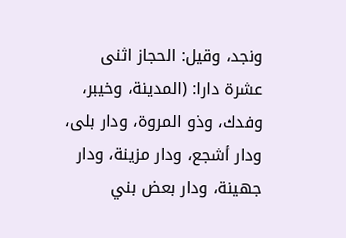ونجد، وقيل: الحجاز اثنى عشرة دارا: (المدينة، وخيبر، وفدك، وذو المروة، ودار بلى، ودار أشجع، ودار مزينة، ودار جهينة، ودار بعض بني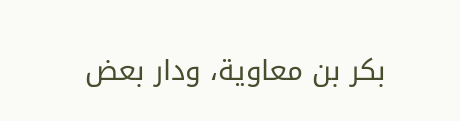بكر بن معاوية، ودار بعض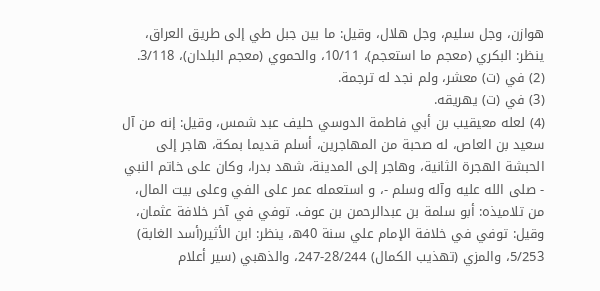هوازن، وجل سليم، وجل هلال، وقيل: ما بين جبل طي إلى طريق العراق، ينظر: البكري (معجم ما استعجم)، 10/11، والحموي (معجم البلدان)، 3/118.
(2) في (ت) معشر، ولم نجد له ترجمة.
(3) في (ت) يهريقه.
(4) لعله معيقيب بن أبي فاطمة الدوسي حليف عبد شمس، وقيل: إنه من آل سعيد بن العاص، له صحبة من المهاجرين، أسلم قديما بمكة، هاجر إلى الحبشة الهجرة الثانية، وهاجر إلى المدينة، شهد بدرا، وكان على خاتم النبي - صلى الله عليه وآله وسلم -، و استعمله عمر على الفي وعلى بيت المال، من تلاميذه: أبو سلمة بن عبدالرحمن بن عوف. توفي في آخر خلافة عثمان، وقيل: توفي في خلافة الإمام علي سنة 40ه، ينظر: ابن الأثير(أسد الغابة) 5/253، والمزي (تهذيب الكمال) 28/244-247، والذهبي (سير أعلام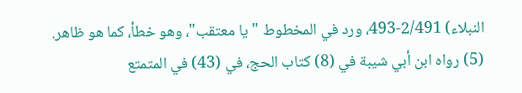النبلاء) 2/491-493، ورد في المخطوط "يا معتقب"، وهو خطأ، كما هو ظاهر.
(5) رواه ابن أبي شيبة في (8) كتاب الحج، في (43) في المتمتع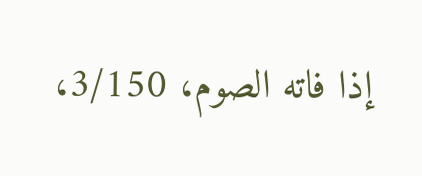إذا فاته الصوم، 3/150،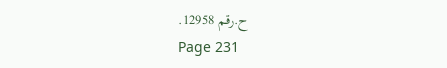ح.رقم 12958.
Page 231